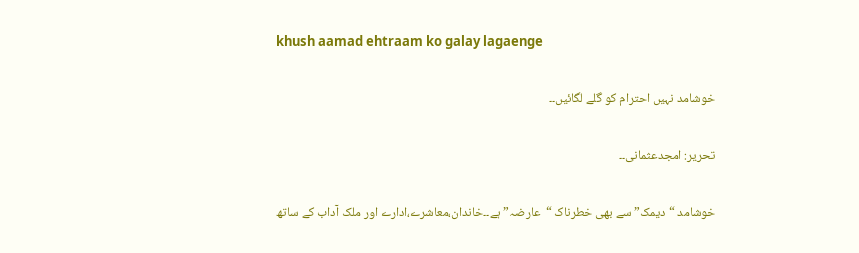khush aamad ehtraam ko galay lagaenge

خوشامد نہیں احترام کو گلے لگائیں۔۔

تحریر: امجدعثمانی۔۔

خوشامد “دیمک” سے بھی خطرناک “عارضہ”ہے۔۔خاندان،معاشرے،ادارے اور ملک آداب کے ساتھ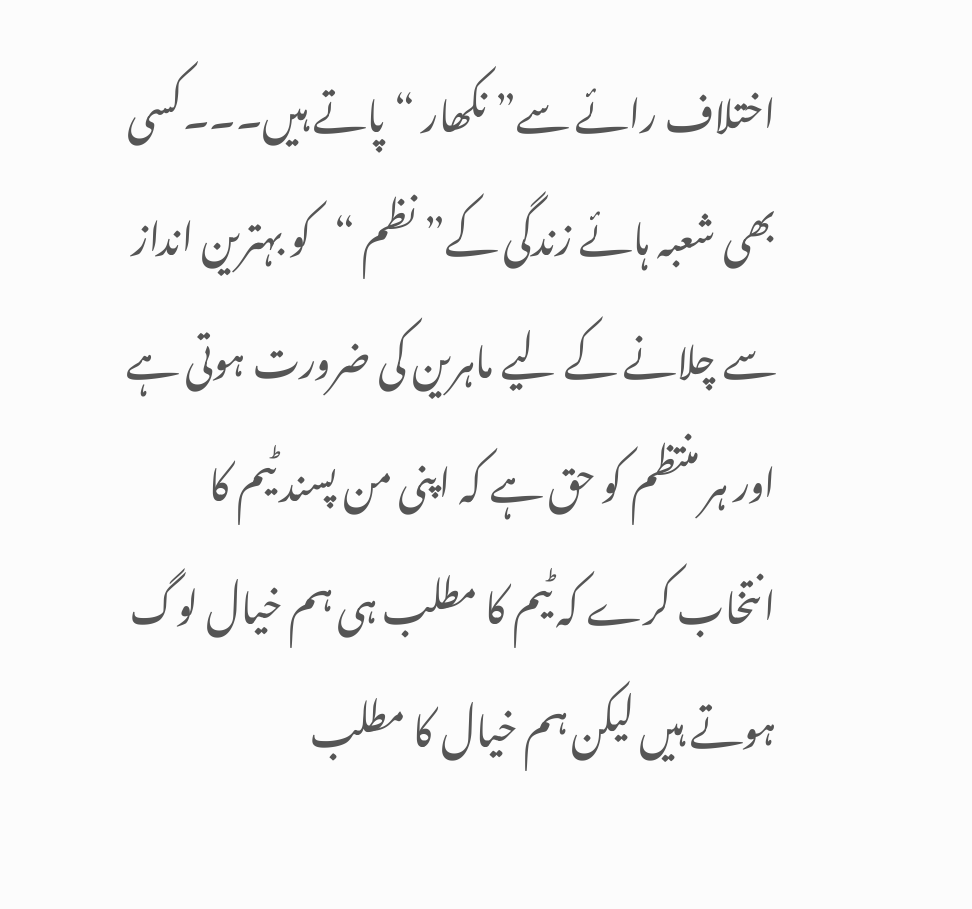اختلاف رائے سے” نکھار “پاتے ہیں۔۔۔کسی بھی شعبہ ہائے زندگی کے” نظم “کو بہترین انداز سے چلانے کے لیے ماہرین کی ضرورت ہوتی ہے اور ہر منتظم کو حق ہے کہ اپنی من پسند ٹیم کا انتخاب کرے کہ ٹیم کا مطلب ہی ہم خیال لوگ ہوتے ہیں لیکن ہم خیال کا مطلب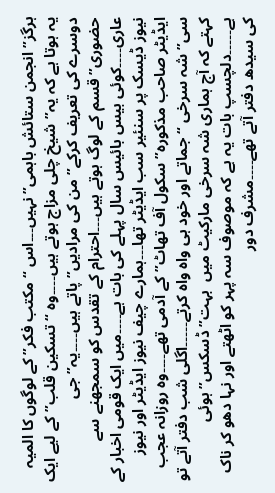ہرگز”انجمن ستائش باہمی”نہیں۔۔۔اس “مکتب فکر”کے لوگوں کا المیہ یہ ہوتا ہے کہ یہ”شیخ چلی مزاج ہوتے ہیں۔۔۔۔وہ “تسکین قلب”کے لیے ایک دوسرے کی تعریف کرکے” من کی مرادیں” پاتے ہیں۔۔۔۔یہ” جی حضوری”قسم کے لوگ ہوتے ہیں۔۔۔احترام کے تقدس کو سمجھنے سے عاری۔۔۔۔کوئی بیس بائیس سال پہلے کی بات ہے۔۔۔۔میں ایک قومی اخبار کے نیوز ڈیسک پر سنئیر سب ایڈیٹر تھا۔۔۔ہمارے چیف نیوز ایڈیٹر اور نیوز ایڈیٹر صاحب مذکورہ” سکول آف تھاٹ” کے آدمی تھے۔۔۔۔وہ روزانہ عجب سی” شہ سرخی “جماتے اور خود ہی واہ واہ کرتے۔۔۔۔۔اگلی شب دفتر آتے تو کہتے کہ آج ہماری شہ سرخی مارکیٹ میں  بہت” ڈسکس” ہوئی ہے۔۔۔۔۔دلچسپ بات یہ ہے کہ موصوف سہ پہر کو اٹھتے اور نہا دھو کر ناک کی سیدھ دفتر آتے تھے۔۔۔۔مشرف دور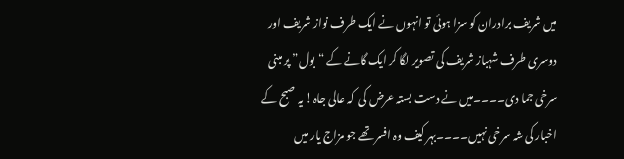میں شریف برادران کو سزا ہوئی تو انہوں نے ایک طرف نواز شریف اور دوسری طرف شہباز شریف کی تصویر لگا کر ایک گانے کے “بول” پر مبنی سرخی جما دی۔۔۔۔میں نے دست بستہ عرض کی  کہ عالی جاہ! یہ صبح کے اخبار کی شہ سرخی نہیں۔۔۔۔بہر کیف وہ افسر تھے جو مزاج یار میں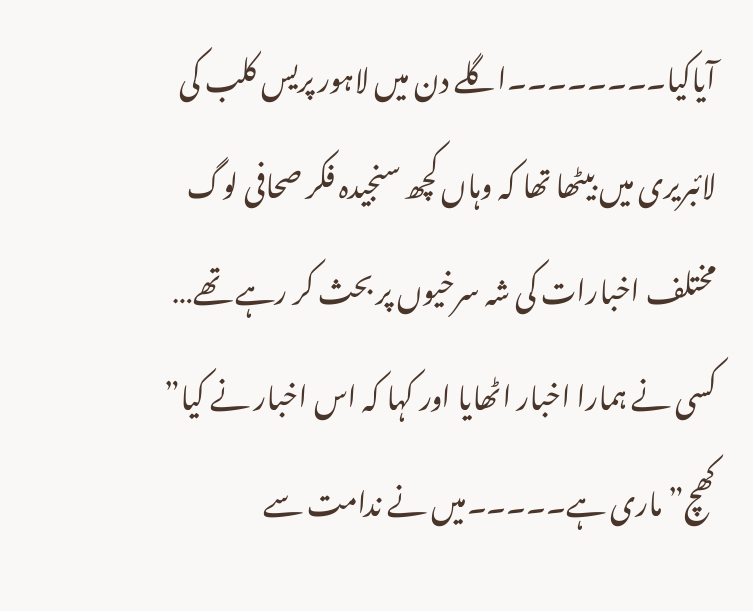آیاکیا۔۔۔۔۔۔۔۔اگلے دن میں لاہور پریس کلب کی لائبریری میں بیٹھا تھا کہ وہاں کچھ سنجیدہ فکر صحافی لوگ مختلف اخبارات کی شہ سرخیوں پر بحث کر رہے تھے… کسی نے ہمارا اخبار اٹھایا اور کہا کہ اس اخبار نے کیا” کھچ” ماری ہے۔۔۔۔۔میں نے ندامت سے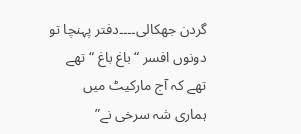گردن جھکالی۔۔۔۔دفتر پہنچا تو دونوں افسر “باغ باغ “تھے تھے کہ آج مارکیٹ میں ہماری شہ سرخی نے”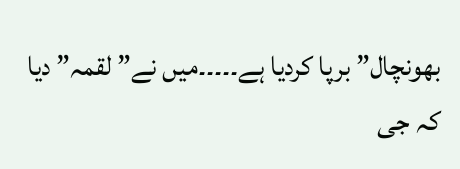بھونچال” برپا کردیا ہے۔۔۔۔۔میں نے” لقمہ” دیا کہ جی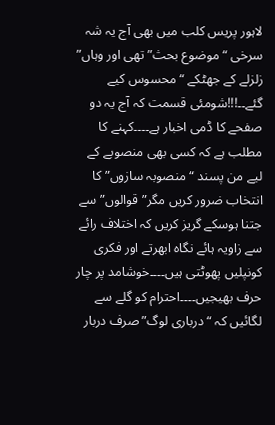لاہور پریس کلب میں بھی آج یہ شہ سرخی “موضوع بحث” تھی اور وہاں” زلزلے کے جھٹکے “محسوس کیے گئے۔۔!!!شومئی قسمت کہ آج یہ دو صفحے کا ڈمی اخبار ہے۔۔۔۔کہنے کا مطلب ہے کہ کسی بھی منصوبے کے لیے من پسند “منصوبہ سازوں” کا انتخاب ضرور کریں مگر” قوالوں” سے جتنا ہوسکے گریز کریں کہ اختلاف رائے سے زاویہ ہائے نگاہ ابھرتے اور فکری کونپلیں پھوٹتی ہیں۔۔۔۔خوشامد پر چار حرف بھیجیں۔۔۔۔احترام کو گلے سے لگائیں کہ “درباری لوگ”صرف دربار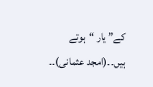کے” یار “ہوتے ہیں۔۔(امجد عثمانی)۔۔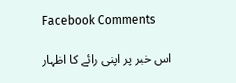Facebook Comments

اس خبر پر اپنی رائے کا اظہار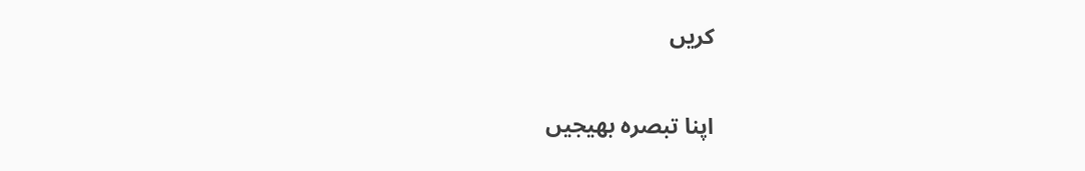کریں

اپنا تبصرہ بھیجیں